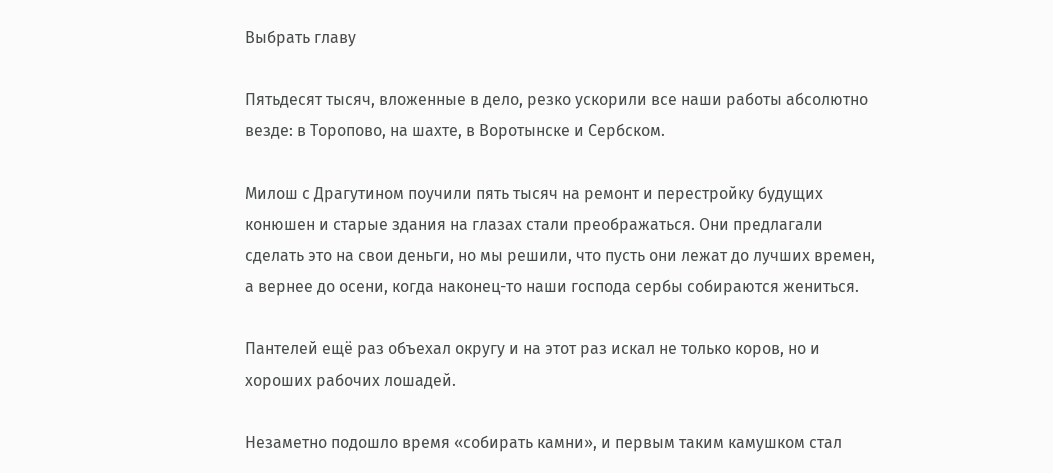Выбрать главу

Пятьдесят тысяч, вложенные в дело, резко ускорили все наши работы абсолютно везде: в Торопово, на шахте, в Воротынске и Сербском.

Милош с Драгутином поучили пять тысяч на ремонт и перестройку будущих конюшен и старые здания на глазах стали преображаться. Они предлагали сделать это на свои деньги, но мы решили, что пусть они лежат до лучших времен, а вернее до осени, когда наконец-то наши господа сербы собираются жениться.

Пантелей ещё раз объехал округу и на этот раз искал не только коров, но и хороших рабочих лошадей.

Незаметно подошло время «собирать камни», и первым таким камушком стал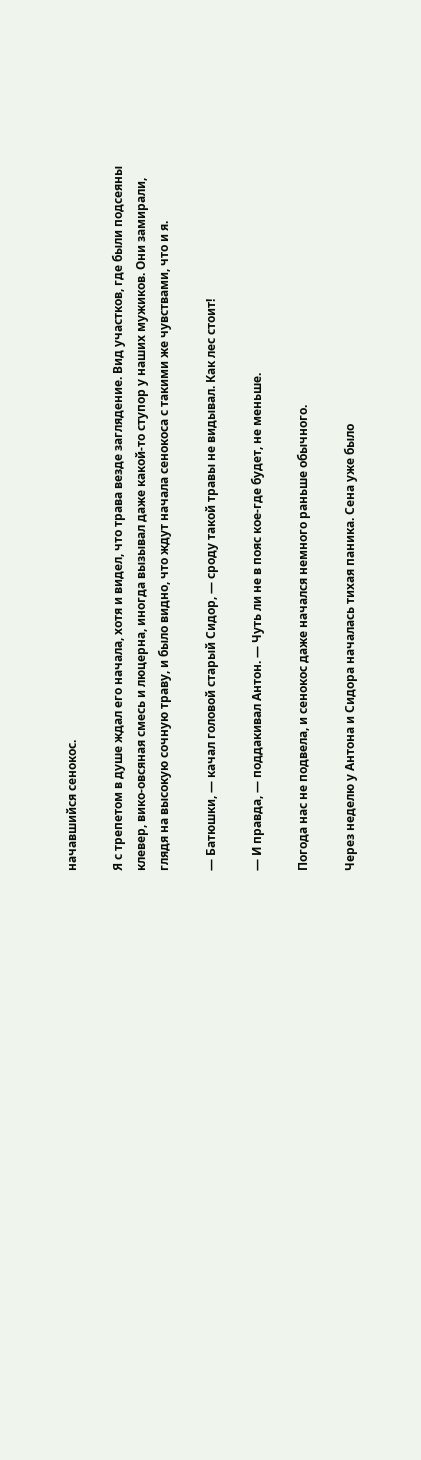начавшийся сенокос.

Я с трепетом в душе ждал его начала, хотя и видел, что трава везде заглядение. Вид участков, где были подсеяны клевер, вико-овсяная смесь и люцерна, иногда вызывал даже какой-то ступор у наших мужиков. Они замирали, глядя на высокую сочную траву, и было видно, что ждут начала сенокоса с такими же чувствами, что и я.

— Батюшки, — качал головой старый Сидор, — сроду такой травы не видывал. Как лес стоит!

— И правда, — поддакивал Антон. — Чуть ли не в пояс кое-где будет, не меньше.

Погода нас не подвела, и сенокос даже начался немного раньше обычного.

Через неделю у Антона и Сидора началась тихая паника. Сена уже было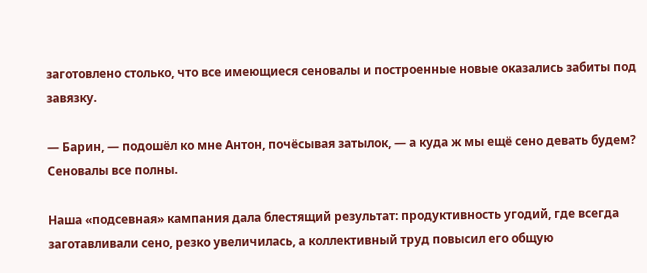заготовлено столько, что все имеющиеся сеновалы и построенные новые оказались забиты под завязку.

— Барин, — подошёл ко мне Антон, почёсывая затылок, — а куда ж мы ещё сено девать будем? Сеновалы все полны.

Наша «подсевная» кампания дала блестящий результат: продуктивность угодий, где всегда заготавливали сено, резко увеличилась, а коллективный труд повысил его общую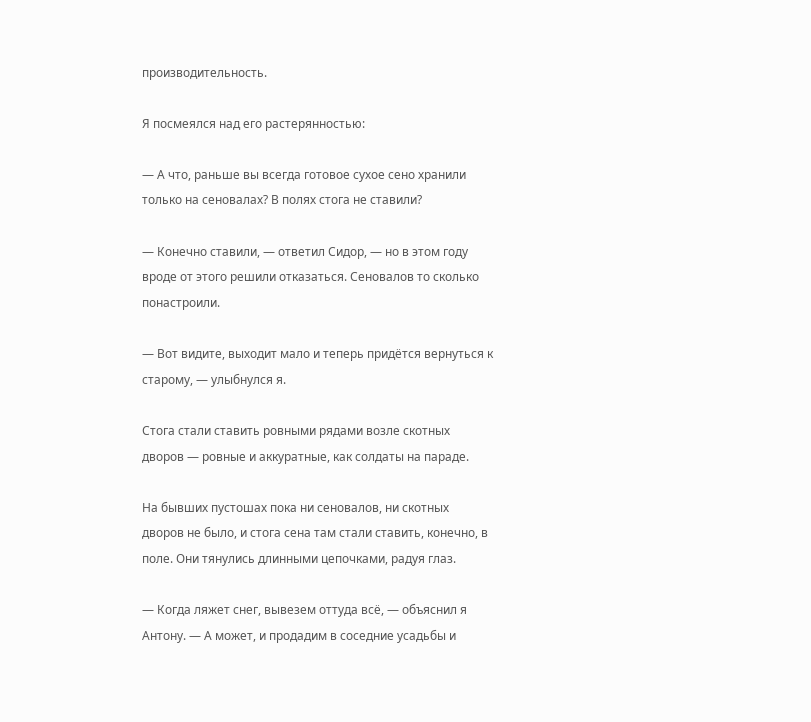производительность.

Я посмеялся над его растерянностью:

— А что, раньше вы всегда готовое сухое сено хранили только на сеновалах? В полях стога не ставили?

— Конечно ставили, — ответил Сидор, — но в этом году вроде от этого решили отказаться. Сеновалов то сколько понастроили.

— Вот видите, выходит мало и теперь придётся вернуться к старому, — улыбнулся я.

Стога стали ставить ровными рядами возле скотных дворов — ровные и аккуратные, как солдаты на параде.

На бывших пустошах пока ни сеновалов, ни скотных дворов не было, и стога сена там стали ставить, конечно, в поле. Они тянулись длинными цепочками, радуя глаз.

— Когда ляжет снег, вывезем оттуда всё, — объяснил я Антону. — А может, и продадим в соседние усадьбы и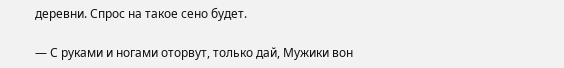деревни. Спрос на такое сено будет.

— С руками и ногами оторвут, только дай, Мужики вон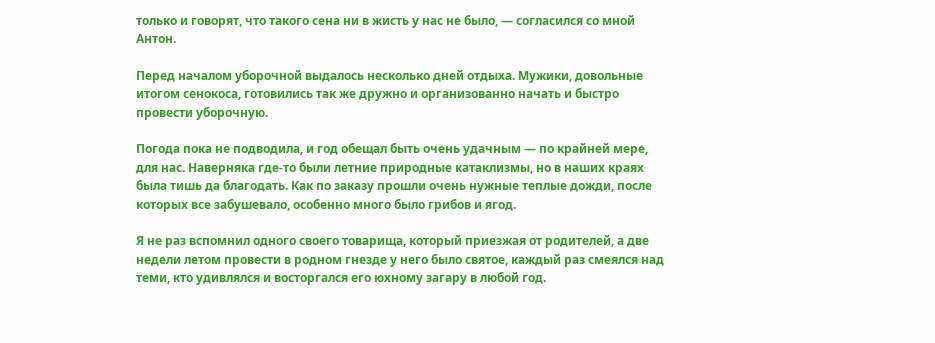только и говорят, что такого сена ни в жисть у нас не было, — согласился со мной Антон.

Перед началом уборочной выдалось несколько дней отдыха. Мужики, довольные итогом сенокоса, готовились так же дружно и организованно начать и быстро провести уборочную.

Погода пока не подводила, и год обещал быть очень удачным — по крайней мере, для нас. Наверняка где-то были летние природные катаклизмы, но в наших краях была тишь да благодать. Как по заказу прошли очень нужные теплые дожди, после которых все забушевало, особенно много было грибов и ягод.

Я не раз вспомнил одного своего товарища, который приезжая от родителей, а две недели летом провести в родном гнезде у него было святое, каждый раз смеялся над теми, кто удивлялся и восторгался его юхному загару в любой год.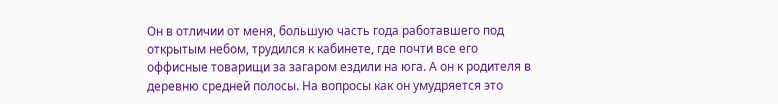Он в отличии от меня, большую часть года работавшего под открытым небом, трудился к кабинете, где почти все его оффисные товарищи за загаром ездили на юга. А он к родителя в деревню средней полосы. На вопросы как он умудряется это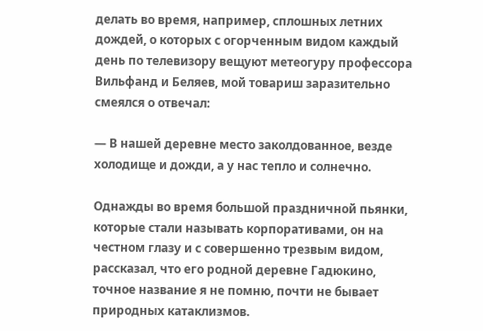делать во время, например, сплошных летних дождей, о которых с огорченным видом каждый день по телевизору вещуют метеогуру профессора Вильфанд и Беляев, мой товариш заразительно смеялся о отвечал:

— В нашей деревне место заколдованное, везде холодище и дожди, а у нас тепло и солнечно.

Однажды во время большой праздничной пьянки, которые стали называть корпоративами, он на честном глазу и с совершенно трезвым видом, рассказал, что его родной деревне Гадюкино, точное название я не помню, почти не бывает природных катаклизмов.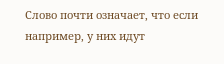Слово почти означает, что если например, у них идут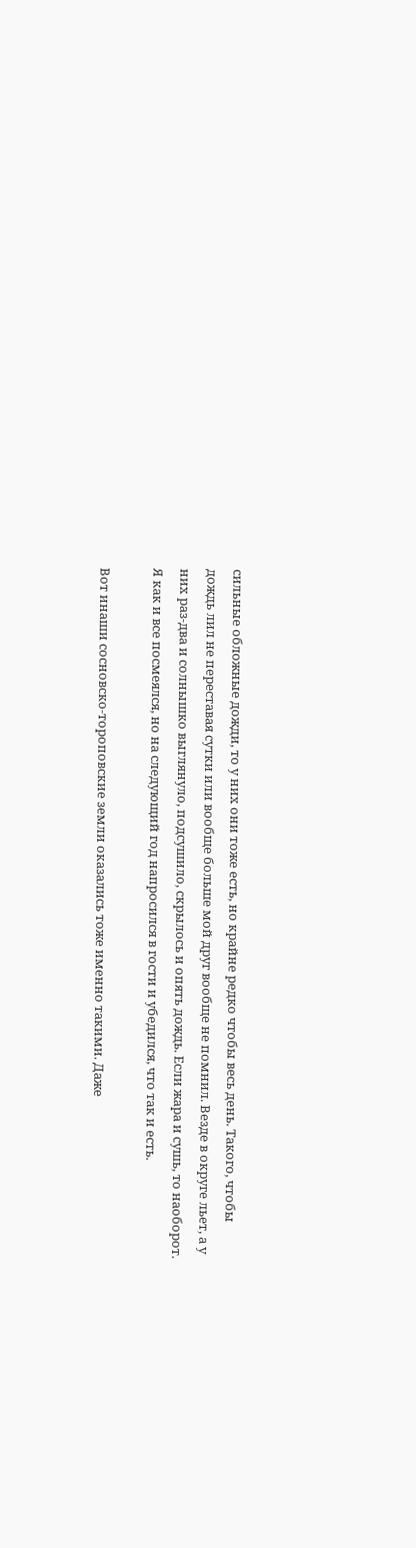сильные обложные дожди, то у них они тоже есть, но крайне редко чтобы весь день. Такого, чтобы дождь лил не переставая сутки или вообще больше мой друг вообще не помнил. Везде в округе льет, а у них раз-два и солнышко выглянуло, подсушило, скрылось и опять дождь. Если жара и сушь, то наоборот. Я как и все посмеялся, но на следующий год напросился в гости и убедился, что так и есть.

Вот инаши сосновско-тороповские земли оказались тоже именно такими. Даже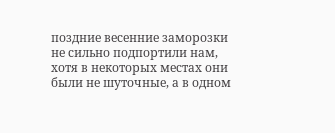поздние весенние заморозки не сильно подпортили нам, хотя в некоторых местах они были не шуточные, а в одном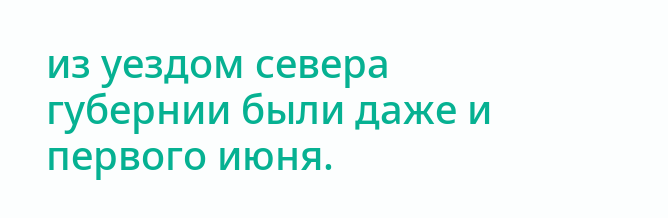из уездом севера губернии были даже и первого июня.